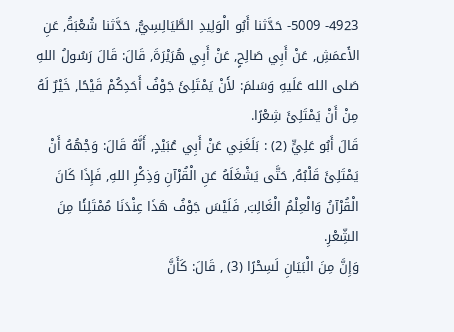4923- 5009- حَدَّثنا أَبُو الْوَلِيدِ الطَّيَالِسِيُّ, حَدَّثنا شُعْبَةُ, عَنِ الأَعمَشِ, عَنْ أَبِي صَالِحٍ, عَنْ أَبِي هُرَيْرَةَ, قَالَ: قَالَ رَسُولُ اللهِ صَلى الله عَلَيهِ وَسَلمَ: لأَنْ يَمْتَلِئَ جَوْفُ أَحَدِكُمْ قَيْحًا, خَيْرٌ لَهُ مِنْ أَنْ يَمْتَلِئَ شِعْرًا.
قَالَ أَبُو عَلِيٍّ (2) : بَلَغَنِي عَنْ أَبِي عُبَيْدٍ, أَنَّهُ قَالَ: وَجْهُهُ أَنْ يَمْتَلِئَ قَلْبُهُ, حَتَّى يَشْغَلَهُ عَنِ الْقُرْآنِ وَذِكْرِ اللهِ, فَإِذَا كَانَ الْقُرْآنُ وَالْعِلْمُ الْغَالِبَ, فَلَيْسَ جَوْفُ هَذَا عِنْدَنَا مُمْتَلِئًا مِنَ الشِّعْرِ.
وَإِنَّ مِنَ الْبَيَانِ لَسِحْرًا (3) , قَالَ: كَأَنَّ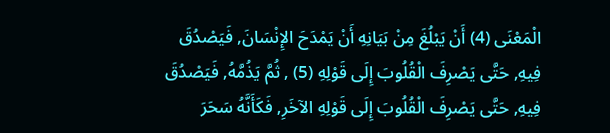الْمَعْنَى (4) أَنْ يَبْلُغَ مِنْ بَيَانِهِ أَنْ يَمْدَحَ الإِنْسَانَ, فَيَصْدُقَ فِيهِ, حَتَّى يَصْرِفَ الْقُلُوبَ إِلَى قَوْلِهِ (5) , ثُمَّ يَذُمَّهُ, فَيَصْدُقَ فِيهِ, حَتَّى يَصْرِفَ الْقُلُوبَ إِلَى قَوْلِهِ الآخَرِ, فَكَأَنَّهُ سَحَرَ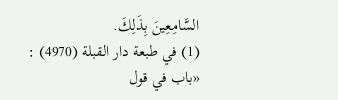السَّامِعِينَ بِذَلِكَ.
(1) في طبعة دار القبلة (4970) : «باب في قول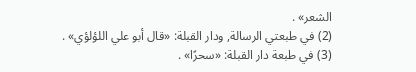الشعر» .
(2) في طبعتي الرسالة, ودار القبلة: «قال أبو علي اللؤلؤي» .
(3) في طبعة دار القبلة: «سحرًا» .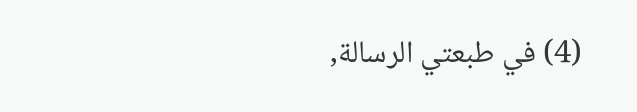(4) في طبعتي الرسالة,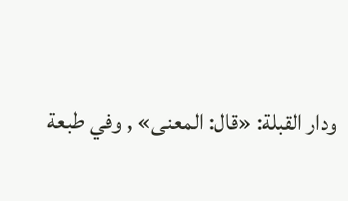ودار القبلة: «قال: المعنى» , وفي طبعة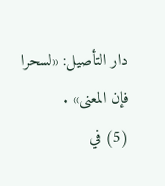دار التأصيل: «لسحرا فإن المعنى» .
(5) في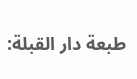طبعة دار القبلة: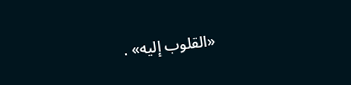«القلوب إليه» .